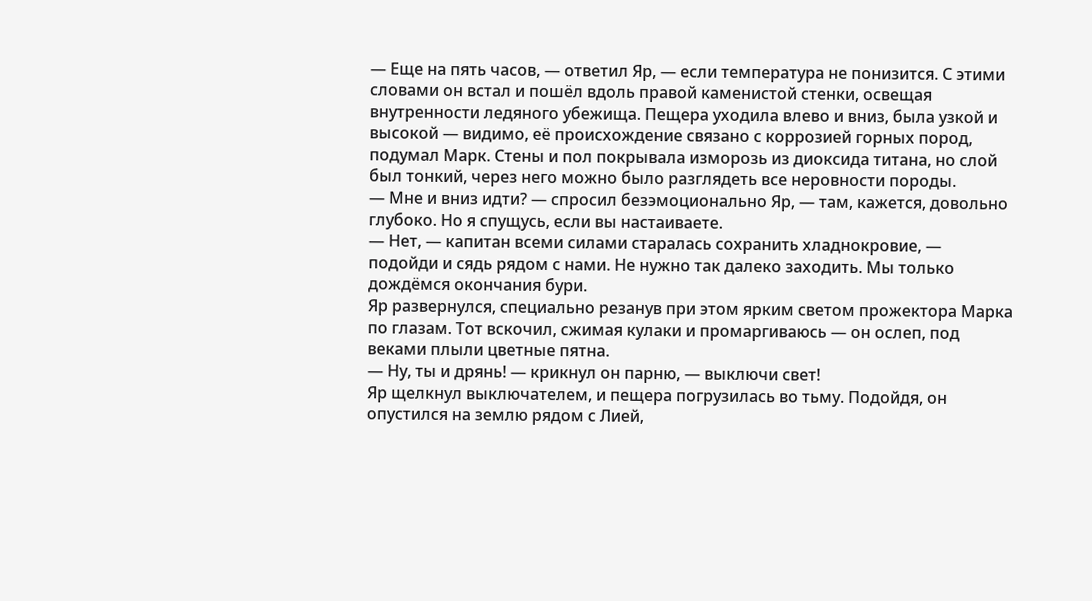— Еще на пять часов, — ответил Яр, — если температура не понизится. С этими словами он встал и пошёл вдоль правой каменистой стенки, освещая внутренности ледяного убежища. Пещера уходила влево и вниз, была узкой и высокой — видимо, её происхождение связано с коррозией горных пород, подумал Марк. Стены и пол покрывала изморозь из диоксида титана, но слой был тонкий, через него можно было разглядеть все неровности породы.
— Мне и вниз идти? — спросил безэмоционально Яр, — там, кажется, довольно глубоко. Но я спущусь, если вы настаиваете.
— Нет, — капитан всеми силами старалась сохранить хладнокровие, — подойди и сядь рядом с нами. Не нужно так далеко заходить. Мы только дождёмся окончания бури.
Яр развернулся, специально резанув при этом ярким светом прожектора Марка по глазам. Тот вскочил, сжимая кулаки и промаргиваюсь — он ослеп, под веками плыли цветные пятна.
— Ну, ты и дрянь! — крикнул он парню, — выключи свет!
Яр щелкнул выключателем, и пещера погрузилась во тьму. Подойдя, он опустился на землю рядом с Лией,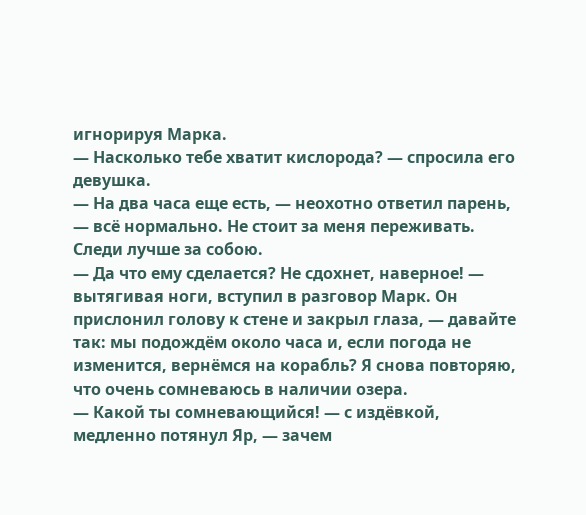игнорируя Марка.
— Насколько тебе хватит кислорода? — спросила его девушка.
— На два часа еще есть, — неохотно ответил парень, — всё нормально. Не стоит за меня переживать. Следи лучше за собою.
— Да что ему сделается? Не сдохнет, наверное! — вытягивая ноги, вступил в разговор Марк. Он прислонил голову к стене и закрыл глаза, — давайте так: мы подождём около часа и, если погода не изменится, вернёмся на корабль? Я снова повторяю, что очень сомневаюсь в наличии озера.
— Какой ты сомневающийся! — с издёвкой, медленно потянул Яр, — зачем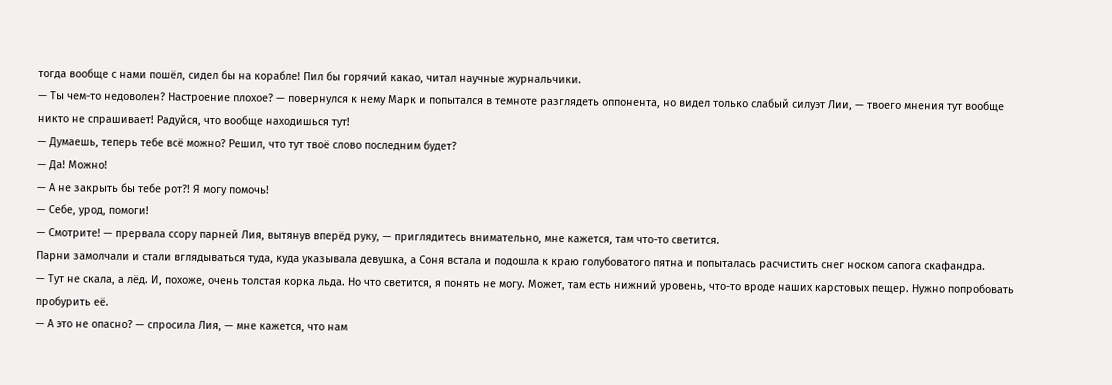тогда вообще с нами пошёл, сидел бы на корабле! Пил бы горячий какао, читал научные журнальчики.
— Ты чем-то недоволен? Настроение плохое? — повернулся к нему Марк и попытался в темноте разглядеть оппонента, но видел только слабый силуэт Лии, — твоего мнения тут вообще никто не спрашивает! Радуйся, что вообще находишься тут!
— Думаешь, теперь тебе всё можно? Решил, что тут твоё слово последним будет?
— Да! Можно!
— А не закрыть бы тебе рот?! Я могу помочь!
— Себе, урод, помоги!
— Смотрите! — прервала ссору парней Лия, вытянув вперёд руку, — приглядитесь внимательно, мне кажется, там что-то светится.
Парни замолчали и стали вглядываться туда, куда указывала девушка, а Соня встала и подошла к краю голубоватого пятна и попыталась расчистить снег носком сапога скафандра.
— Тут не скала, а лёд. И, похоже, очень толстая корка льда. Но что светится, я понять не могу. Может, там есть нижний уровень, что-то вроде наших карстовых пещер. Нужно попробовать пробурить её.
— А это не опасно? — спросила Лия, — мне кажется, что нам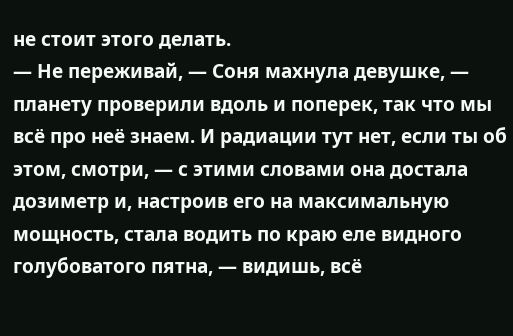не стоит этого делать.
— Не переживай, — Соня махнула девушке, — планету проверили вдоль и поперек, так что мы всё про неё знаем. И радиации тут нет, если ты об этом, смотри, — с этими словами она достала дозиметр и, настроив его на максимальную мощность, стала водить по краю еле видного голубоватого пятна, — видишь, всё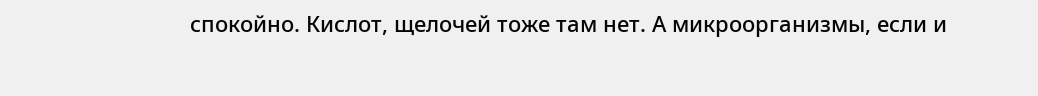спокойно. Кислот, щелочей тоже там нет. А микроорганизмы, если и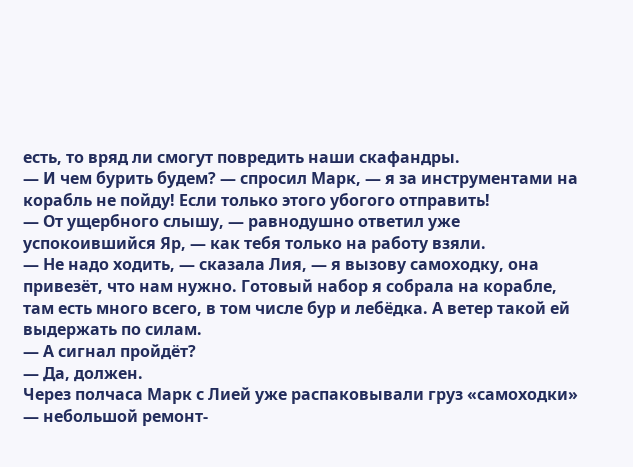есть, то вряд ли смогут повредить наши скафандры.
— И чем бурить будем? — спросил Марк, — я за инструментами на корабль не пойду! Если только этого убогого отправить!
— От ущербного слышу, — равнодушно ответил уже успокоившийся Яр, — как тебя только на работу взяли.
— Не надо ходить, — сказала Лия, — я вызову самоходку, она привезёт, что нам нужно. Готовый набор я собрала на корабле, там есть много всего, в том числе бур и лебёдка. А ветер такой ей выдержать по силам.
— А сигнал пройдёт?
— Да, должен.
Через полчаса Марк с Лией уже распаковывали груз «самоходки» — небольшой ремонт-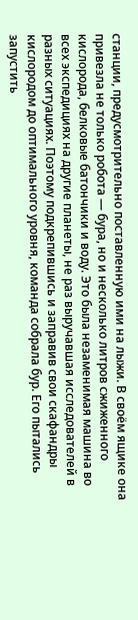станции, предусмотрительно поставленную ими на лыжи. В своём ящике она привезла не только робота — бура, но и несколько литров сжиженного кислорода, белковые батончики и воду. Это была незаменимая машина во всех экспедициях на другие планеты, не раз выручавшая исследователей в разных ситуациях. Поэтому подкрепившись и заправив свои скафандры кислородом до оптимального уровня, команда собрала бур. Его пытались запустить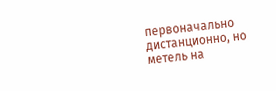первоначально дистанционно, но метель на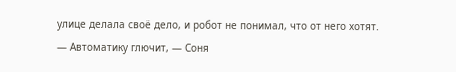улице делала своё дело, и робот не понимал, что от него хотят.
— Автоматику глючит, — Соня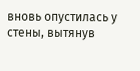вновь опустилась у стены, вытянув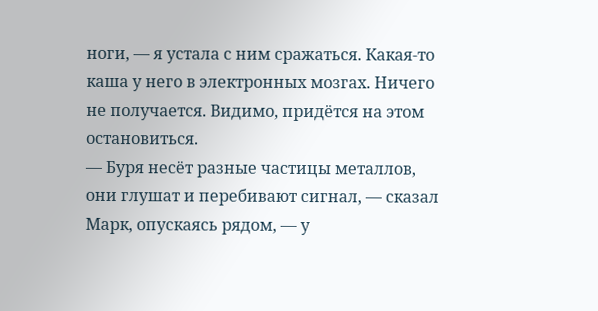ноги, — я устала с ним сражаться. Какая-то каша у него в электронных мозгах. Ничего не получается. Видимо, придётся на этом остановиться.
— Буря несёт разные частицы металлов, они глушат и перебивают сигнал, — сказал Марк, опускаясь рядом, — у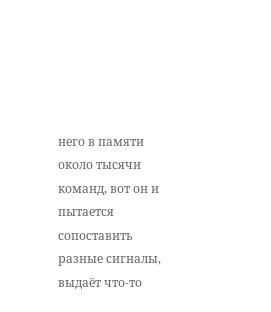него в памяти около тысячи команд, вот он и пытается сопоставить разные сигналы, выдаёт что-то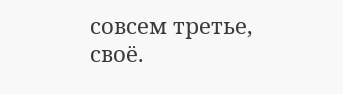совсем третье, своё.